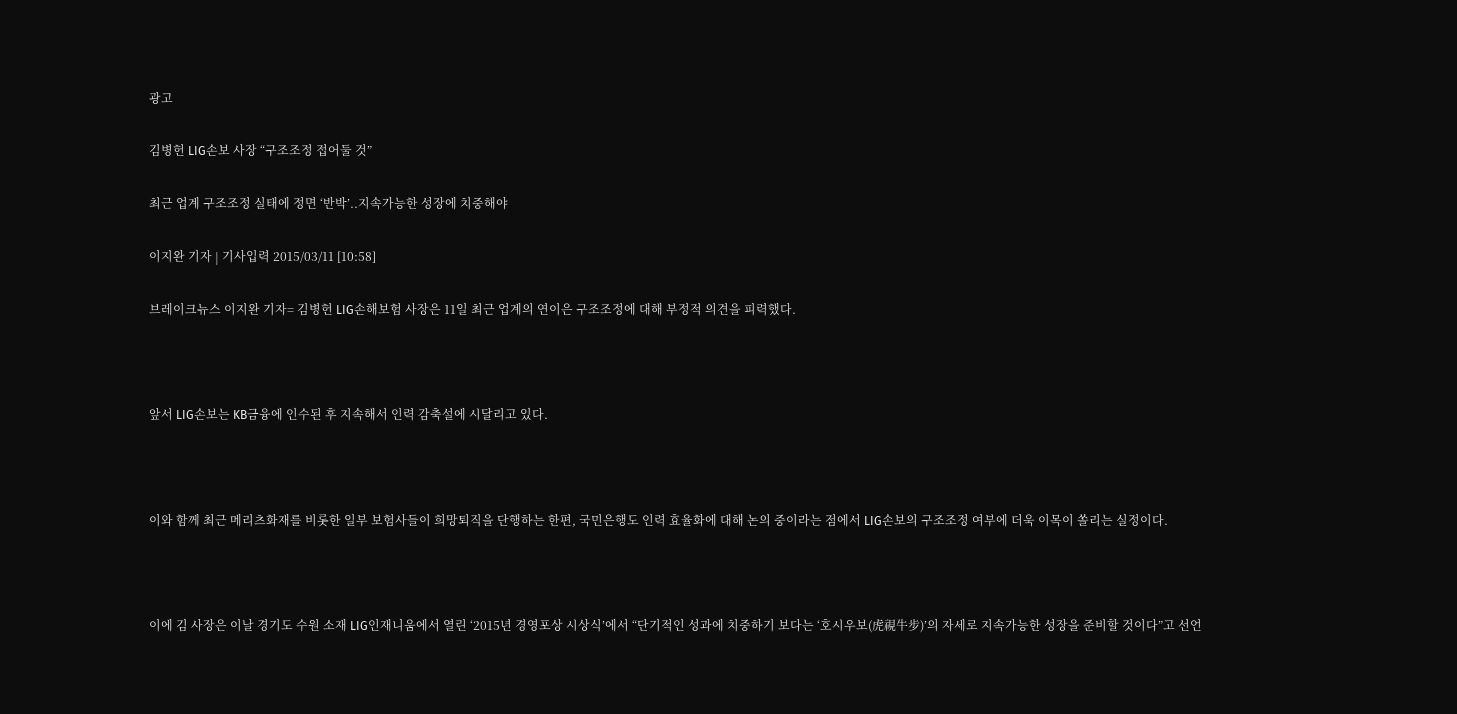광고

김병헌 LIG손보 사장 “구조조정 접어둘 것”

최근 업계 구조조정 실태에 정면 ‘반박’..지속가능한 성장에 치중해야

이지완 기자 | 기사입력 2015/03/11 [10:58]

브레이크뉴스 이지완 기자= 김병헌 LIG손해보험 사장은 11일 최근 업계의 연이은 구조조정에 대해 부정적 의견을 피력했다.



앞서 LIG손보는 KB금융에 인수된 후 지속해서 인력 감축설에 시달리고 있다.



이와 함께 최근 메리츠화재를 비롯한 일부 보험사들이 희망퇴직을 단행하는 한편, 국민은행도 인력 효율화에 대해 논의 중이라는 점에서 LIG손보의 구조조정 여부에 더욱 이목이 쏠리는 실정이다.



이에 김 사장은 이날 경기도 수원 소재 LIG인재니움에서 열린 ‘2015년 경영포상 시상식’에서 “단기적인 성과에 치중하기 보다는 ‘호시우보(虎視牛步)’의 자세로 지속가능한 성장을 준비할 것이다”고 선언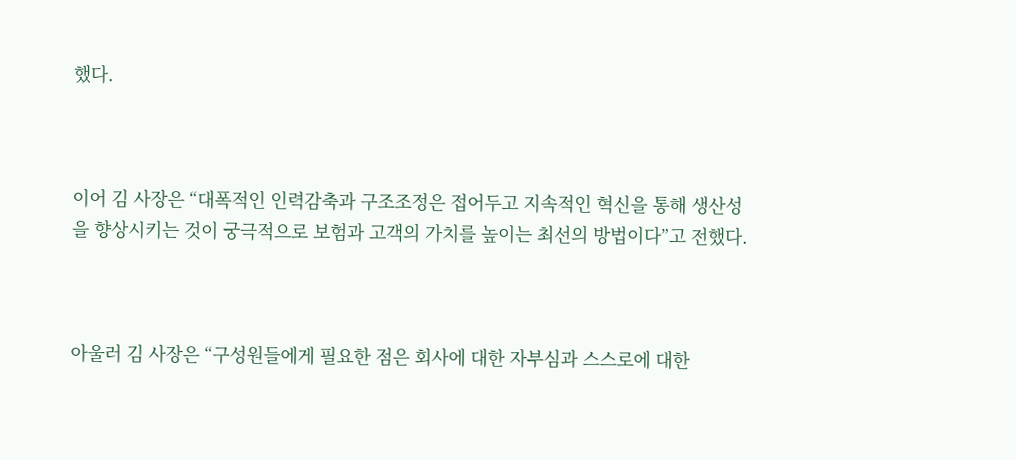했다.



이어 김 사장은 “대폭적인 인력감축과 구조조정은 접어두고 지속적인 혁신을 통해 생산성을 향상시키는 것이 궁극적으로 보험과 고객의 가치를 높이는 최선의 방법이다”고 전했다.



아울러 김 사장은 “구성원들에게 필요한 점은 회사에 대한 자부심과 스스로에 대한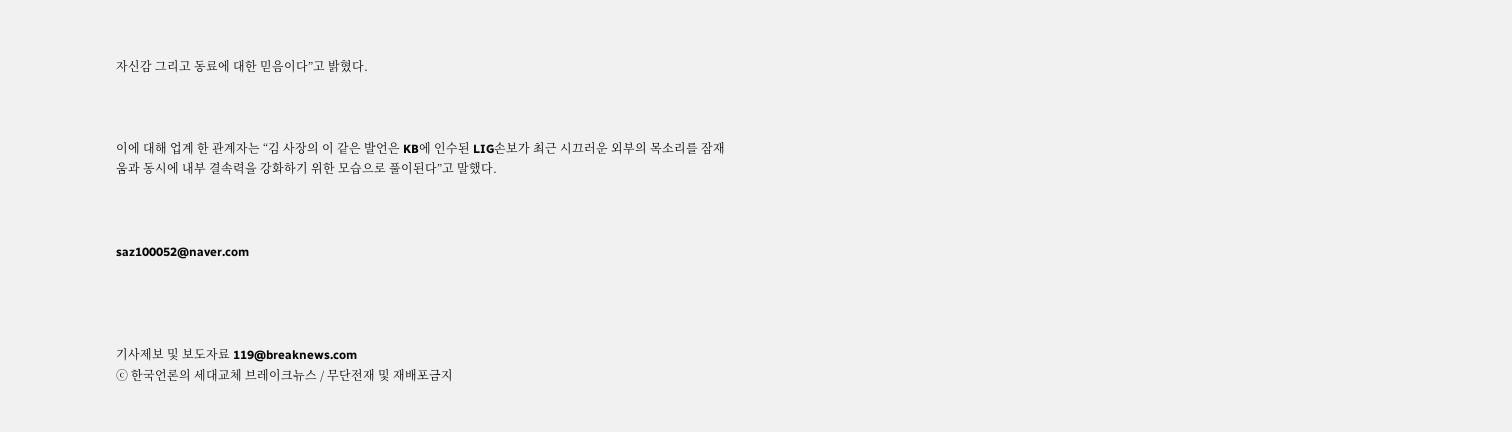자신감 그리고 동료에 대한 믿음이다”고 밝혔다.



이에 대해 업계 한 관계자는 “김 사장의 이 같은 발언은 KB에 인수된 LIG손보가 최근 시끄러운 외부의 목소리를 잠재움과 동시에 내부 결속력을 강화하기 위한 모습으로 풀이된다”고 말했다.



saz100052@naver.com




기사제보 및 보도자료 119@breaknews.com
ⓒ 한국언론의 세대교체 브레이크뉴스 / 무단전재 및 재배포금지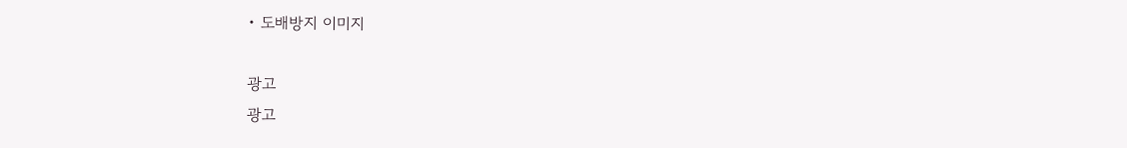• 도배방지 이미지

광고
광고